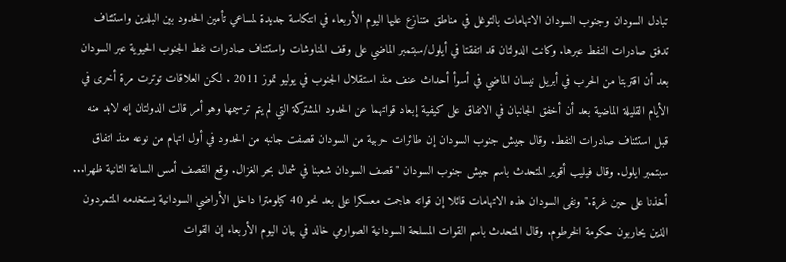تبادل السودان وجنوب السودان الاتهامات بالتوغل في مناطق متنازع عليها اليوم الأربعاء في انتكاسة جديدة لمساعي تأمين الحدود بين البلدين واستئناف تدفق صادرات النفط عبرها. وكانت الدولتان قد اتفقتا في أيلول/سبتمبر الماضي على وقف المناوشات واستئناف صادرات نفط الجنوب الحيوية عبر السودان بعد أن اقتربتا من الحرب في أبريل نيسان الماضي في أسوأ أحداث عنف منذ استقلال الجنوب في يوليو تموز 2011 . لكن العلاقات توترت مرة أخرى في الأيام القليلة الماضية بعد أن أخفق الجانبان في الاتفاق على كيفية إبعاد قواتهما عن الحدود المشتركة التي لم يتم ترسيمها وهو أمر قالت الدولتان إنه لابد منه قبل استئناف صادرات النفط. وقال جيش جنوب السودان إن طائرات حربية من السودان قصفت جانبه من الحدود في أول اتهام من نوعه منذ اتفاق سبتمبر ايلول. وقال فيليب أقوير المتحدث باسم جيش جنوب السودان "قصف السودان شعبنا في شمال بحر الغزال. وقع القصف أمس الساعة الثانية ظهرا... أخذنا على حين غرة." ونفى السودان هذه الاتهامات قائلا إن قواته هاجمت معسكرا على بعد نحو 40 كيلومترا داخل الأراضي السودانية يستخدمه المتمردون الذين يحاربون حكومة الخرطوم. وقال المتحدث باسم القوات المسلحة السودانية الصوارمي خالد في بيان اليوم الأربعاء إن القوات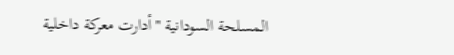المسلحة السودانية "أدارت معركة داخلية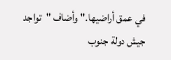في عمق أراضيها." وأضاف "تواجد جيش دولة جنوب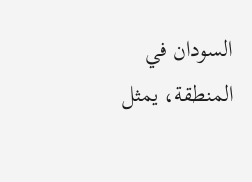السودان في المنطقة، يمثل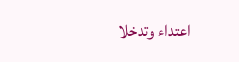اعتداء وتدخلا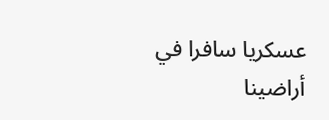عسكريا سافرا في أراضينا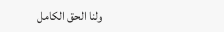ولنا الحق الكامل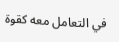في التعامل معه كقوة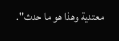معتدية وهذا هو ما حدث".